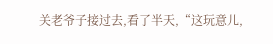关老爷子接过去,看了半天,“这玩意儿,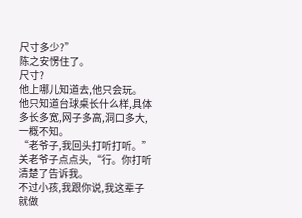尺寸多少?”
陈之安愣住了。
尺寸?
他上哪儿知道去,他只会玩。
他只知道台球桌长什么样,具体多长多宽,网子多高,洞口多大,一概不知。
“老爷子,我回头打听打听。”
关老爷子点点头,“行。你打听清楚了告诉我。
不过小孩,我跟你说,我这辈子就做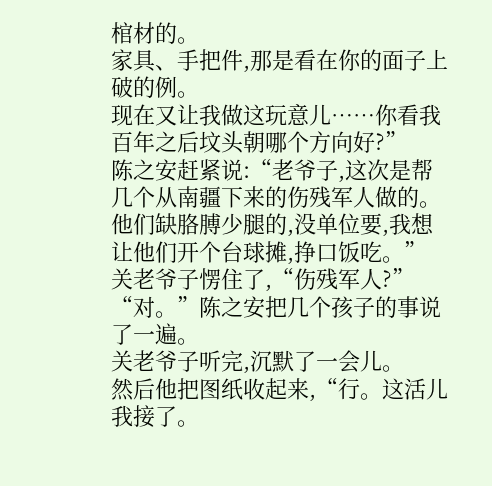棺材的。
家具、手把件,那是看在你的面子上破的例。
现在又让我做这玩意儿……你看我百年之后坟头朝哪个方向好?”
陈之安赶紧说:“老爷子,这次是帮几个从南疆下来的伤残军人做的。
他们缺胳膊少腿的,没单位要,我想让他们开个台球摊,挣口饭吃。”
关老爷子愣住了,“伤残军人?”
“对。”陈之安把几个孩子的事说了一遍。
关老爷子听完,沉默了一会儿。
然后他把图纸收起来,“行。这活儿我接了。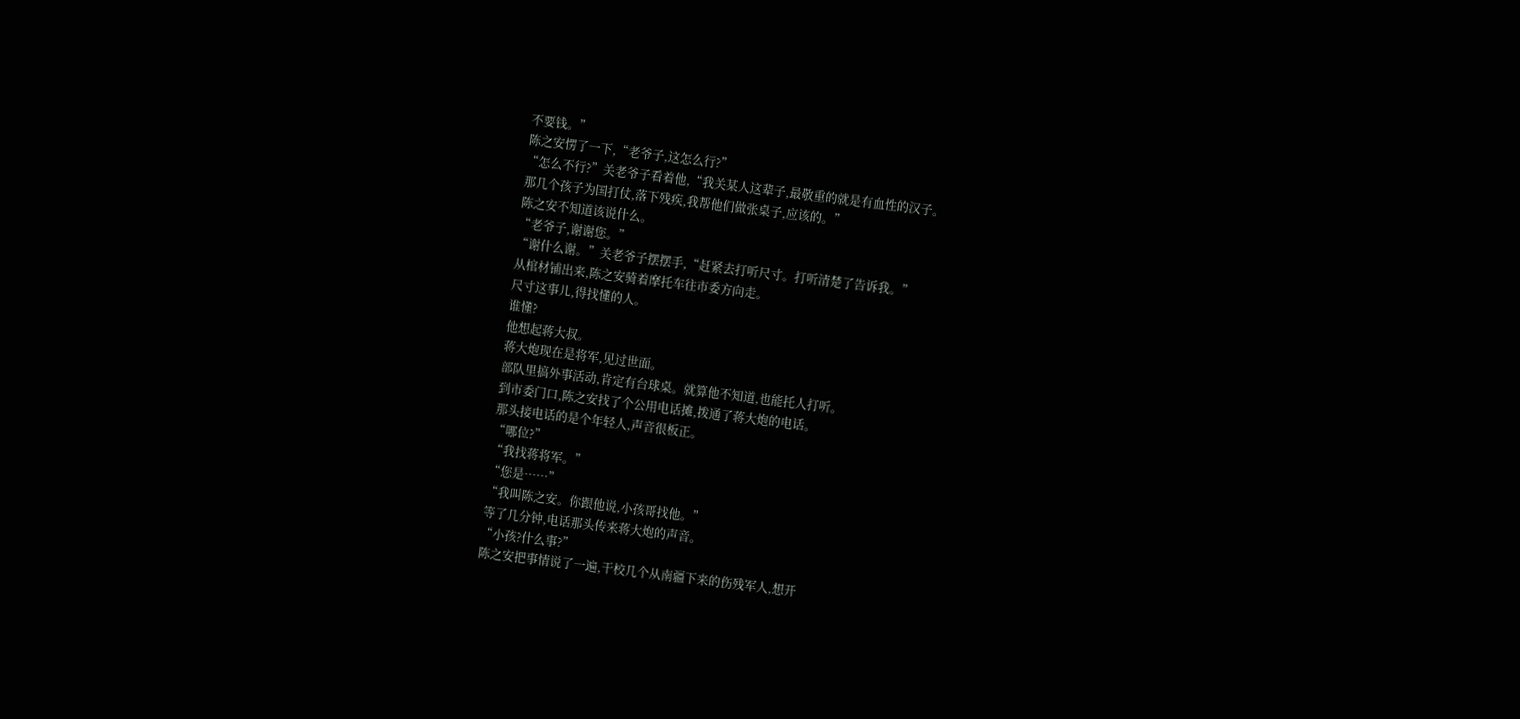不要钱。”
陈之安愣了一下,“老爷子,这怎么行?”
“怎么不行?”关老爷子看着他,“我关某人这辈子,最敬重的就是有血性的汉子。
那几个孩子为国打仗,落下残疾,我帮他们做张桌子,应该的。”
陈之安不知道该说什么。
“老爷子,谢谢您。”
“谢什么谢。”关老爷子摆摆手,“赶紧去打听尺寸。打听清楚了告诉我。”
从棺材铺出来,陈之安骑着摩托车往市委方向走。
尺寸这事儿,得找懂的人。
谁懂?
他想起蒋大叔。
蒋大炮现在是将军,见过世面。
部队里搞外事活动,肯定有台球桌。就算他不知道,也能托人打听。
到市委门口,陈之安找了个公用电话摊,拨通了蒋大炮的电话。
那头接电话的是个年轻人,声音很板正。
“哪位?”
“我找蒋将军。”
“您是……”
“我叫陈之安。你跟他说,小孩哥找他。”
等了几分钟,电话那头传来蒋大炮的声音。
“小孩?什么事?”
陈之安把事情说了一遍,干校几个从南疆下来的伤残军人,想开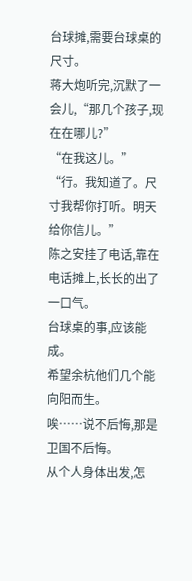台球摊,需要台球桌的尺寸。
蒋大炮听完,沉默了一会儿,“那几个孩子,现在在哪儿?”
“在我这儿。”
“行。我知道了。尺寸我帮你打听。明天给你信儿。”
陈之安挂了电话,靠在电话摊上,长长的出了一口气。
台球桌的事,应该能成。
希望余杭他们几个能向阳而生。
唉……说不后悔,那是卫国不后悔。
从个人身体出发,怎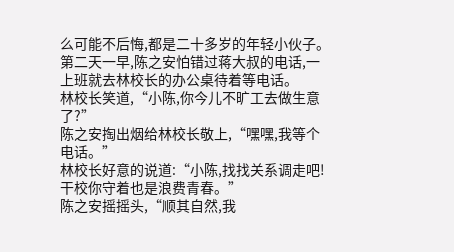么可能不后悔,都是二十多岁的年轻小伙子。
第二天一早,陈之安怕错过蒋大叔的电话,一上班就去林校长的办公桌待着等电话。
林校长笑道,“小陈,你今儿不旷工去做生意了?”
陈之安掏出烟给林校长敬上,“嘿嘿,我等个电话。”
林校长好意的说道:“小陈,找找关系调走吧!干校你守着也是浪费青春。”
陈之安摇摇头,“顺其自然,我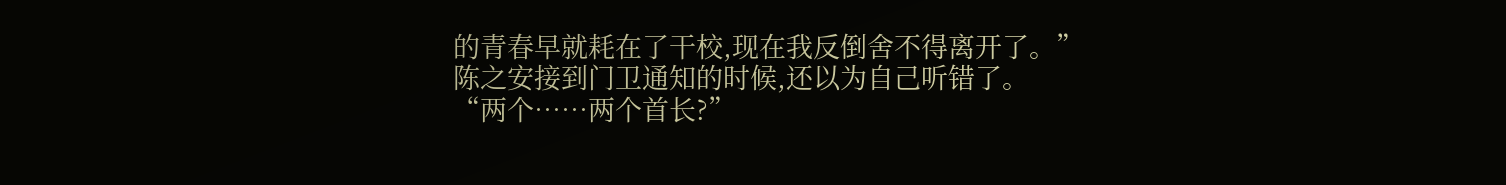的青春早就耗在了干校,现在我反倒舍不得离开了。”
陈之安接到门卫通知的时候,还以为自己听错了。
“两个……两个首长?”